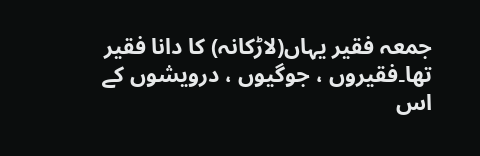جمعہ فقیر یہاں(لاڑکانہ) کا دانا فقیر تھا۔فقیروں ، جوگیوں ، درویشوں کے اس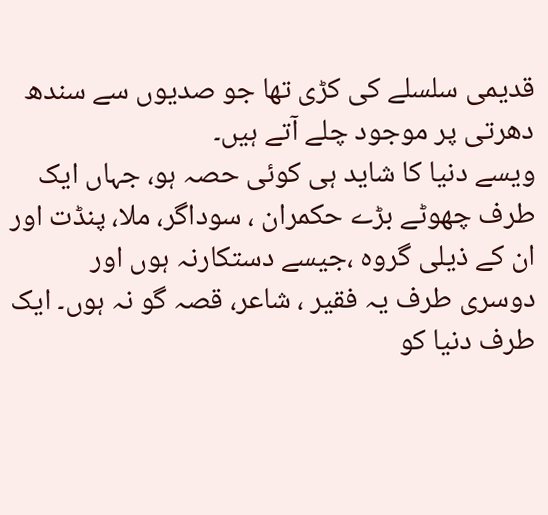قدیمی سلسلے کی کڑی تھا جو صدیوں سے سندھ دھرتی پر موجود چلے آتے ہیں۔
ویسے دنیا کا شاید ہی کوئی حصہ ہو، جہاں ایک طرف چھوٹے بڑے حکمران ، سوداگر، ملا، پنڈت اور ان کے ذیلی گروہ ،جیسے دستکارنہ ہوں اور دوسری طرف یہ فقیر ، شاعر، قصہ گو نہ ہوں۔ ایک طرف دنیا کو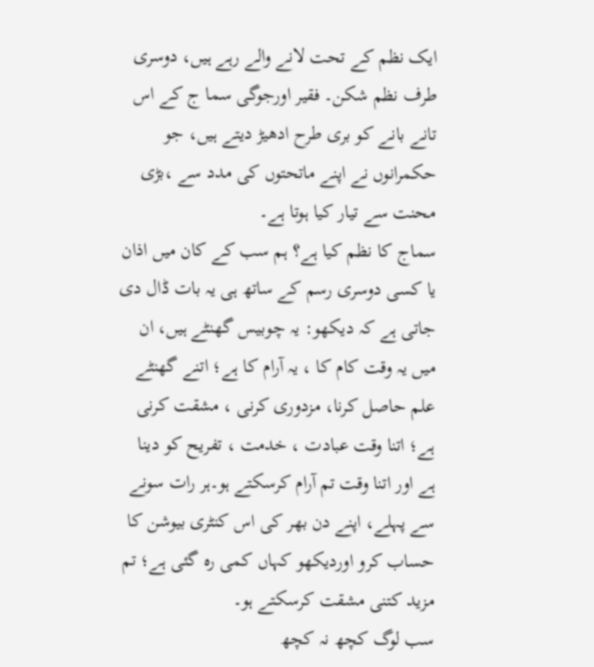ایک نظم کے تحت لانے والے رہے ہیں، دوسری طرف نظم شکن۔ فقیر اورجوگی سما ج کے اس تانے بانے کو بری طرح ادھیڑ دیتے ہیں، جو حکمرانوں نے اپنے ماتحتوں کی مدد سے ،بڑی محنت سے تیار کیا ہوتا ہے۔
سماج کا نظم کیا ہے؟ ہم سب کے کان میں اذان یا کسی دوسری رسم کے ساتھ ہی یہ بات ڈال دی جاتی ہے کہ دیکھو: یہ چوبیس گھنٹے ہیں، ان میں یہ وقت کام کا ، یہ آرام کا ہے؛ اتنے گھنٹے علم حاصل کرنا، مزدوری کرنی ، مشقت کرنی ہے؛ اتنا وقت عبادت ، خدمت ، تفریح کو دینا ہے اور اتنا وقت تم آرام کرسکتے ہو۔ہر رات سونے سے پہلے، اپنے دن بھر کی اس کنٹری بیوشن کا حساب کرو اوردیکھو کہاں کمی رہ گئی ہے؛ تم مزید کتنی مشقت کرسکتے ہو۔
سب لوگ کچھ نہ کچھ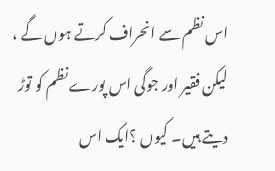اس نظم سے انحراف کرتے ہوں گے ، لیکن فقیر اور جوگی اس پورے نظم کو توڑ دیتے ہیں۔ کیوں ؟ایک اس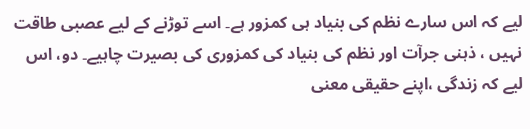لیے کہ اس سارے نظم کی بنیاد ہی کمزور ہے۔ اسے توڑنے کے لیے عصبی طاقت نہیں ، ذہنی جرآت اور نظم کی بنیاد کی کمزوری کی بصیرت چاہیے۔ دو، اس لیے کہ زندگی ،اپنے حقیقی معنی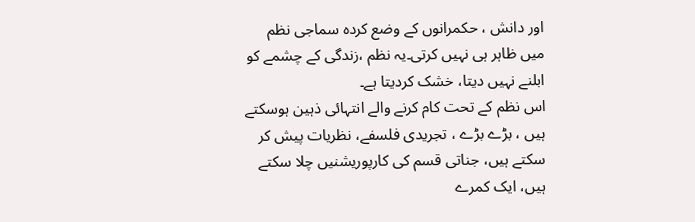اور دانش ، حکمرانوں کے وضع کردہ سماجی نظم میں ظاہر ہی نہیں کرتی۔یہ نظم ،زندگی کے چشمے کو ابلنے نہیں دیتا، خشک کردیتا ہے۔
اس نظم کے تحت کام کرنے والے انتہائی ذہین ہوسکتے ہیں ، بڑے بڑے ، تجریدی فلسفے، نظریات پیش کر سکتے ہیں، جناتی قسم کی کارپوریشنیں چلا سکتے ہیں، ایک کمرے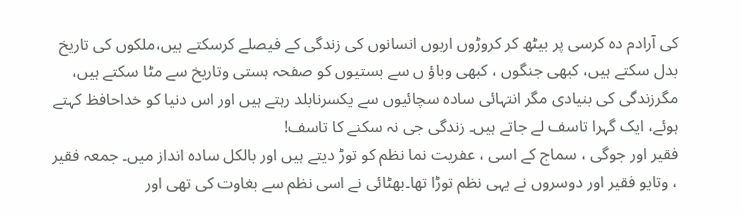کی آرادم دہ کرسی پر بیٹھ کر کروڑوں اربوں انسانوں کی زندگی کے فیصلے کرسکتے ہیں،ملکوں کی تاریخ بدل سکتے ہیں، کبھی جنگوں ، کبھی وباؤ ں سے بستیوں کو صفحہ ہستی وتاریخ سے مٹا سکتے ہیں، مگرزندگی کی بنیادی مگر انتہائی سادہ سچائیوں سے یکسرنابلد رہتے ہیں اور اس دنیا کو خداحافظ کہتے ہوئے، ایک گہرا تاسف لے جاتے ہیں۔ زندگی جی نہ سکنے کا تاسف!
فقیر اور جوگی ، سماج کے اسی ، عفریت نما نظم کو توڑ دیتے ہیں اور بالکل سادہ انداز میں۔ جمعہ فقیر ، وتایو فقیر اور دوسروں نے یہی نظم توڑا تھا۔بھٹائی نے اسی نظم سے بغاوت کی تھی اور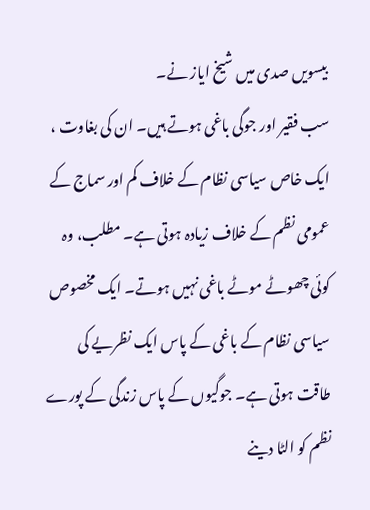بیسویں صدی میں شیخ ایاز نے۔
سب فقیر اور جوگی باغی ہوتے ہیں۔ ان کی بغاوت ، ایک خاص سیاسی نظام کے خلاف کم اور سماج کے عمومی نظم کے خلاف زیادہ ہوتی ہے۔ مطلب، وہ کوئی چھوٹے موٹے باغی نہیں ہوتے۔ ایک مخصوص سیاسی نظام کے باغی کے پاس ایک نظریے کی طاقت ہوتی ہے۔ جوگیوں کے پاس زندگی کے پورے نظم کو الٹا دینے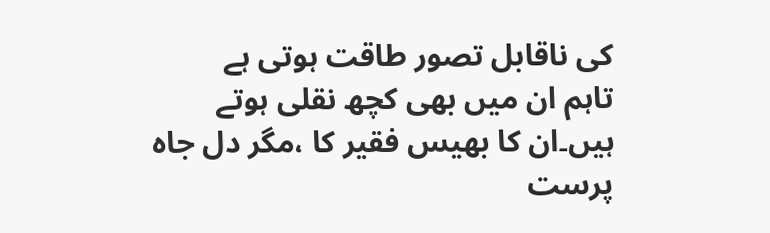کی ناقابل تصور طاقت ہوتی ہے
تاہم ان میں بھی کچھ نقلی ہوتے ہیں۔ان کا بھیس فقیر کا ،مگر دل جاہ پرست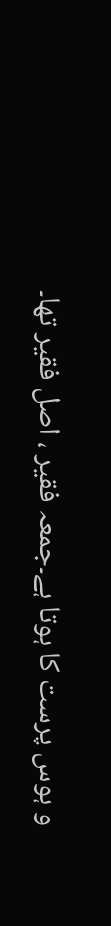و ہوس پرست کا ہوتا ہے۔جمعہ فقیر ، اصل فقیر تھا۔